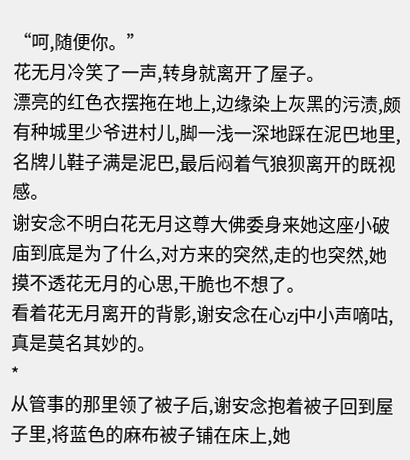“呵,随便你。”
花无月冷笑了一声,转身就离开了屋子。
漂亮的红色衣摆拖在地上,边缘染上灰黑的污渍,颇有种城里少爷进村儿,脚一浅一深地踩在泥巴地里,名牌儿鞋子满是泥巴,最后闷着气狼狈离开的既视感。
谢安念不明白花无月这尊大佛委身来她这座小破庙到底是为了什么,对方来的突然,走的也突然,她摸不透花无月的心思,干脆也不想了。
看着花无月离开的背影,谢安念在心zj中小声嘀咕,
真是莫名其妙的。
*
从管事的那里领了被子后,谢安念抱着被子回到屋子里,将蓝色的麻布被子铺在床上,她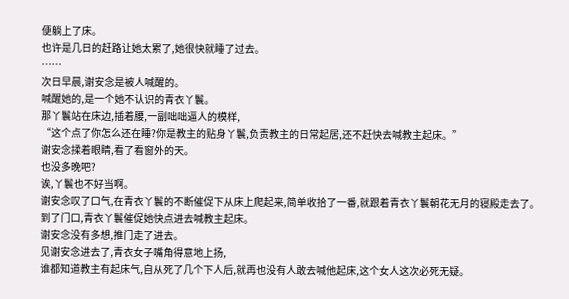便躺上了床。
也许是几日的赶路让她太累了,她很快就睡了过去。
……
次日早晨,谢安念是被人喊醒的。
喊醒她的,是一个她不认识的青衣丫鬟。
那丫鬟站在床边,插着腰,一副咄咄逼人的模样,
“这个点了你怎么还在睡?你是教主的贴身丫鬟,负责教主的日常起居,还不赶快去喊教主起床。”
谢安念揉着眼睛,看了看窗外的天。
也没多晚吧?
诶,丫鬟也不好当啊。
谢安念叹了口气,在青衣丫鬟的不断催促下从床上爬起来,简单收拾了一番,就跟着青衣丫鬟朝花无月的寝殿走去了。
到了门口,青衣丫鬟催促她快点进去喊教主起床。
谢安念没有多想,推门走了进去。
见谢安念进去了,青衣女子嘴角得意地上扬,
谁都知道教主有起床气,自从死了几个下人后,就再也没有人敢去喊他起床,这个女人这次必死无疑。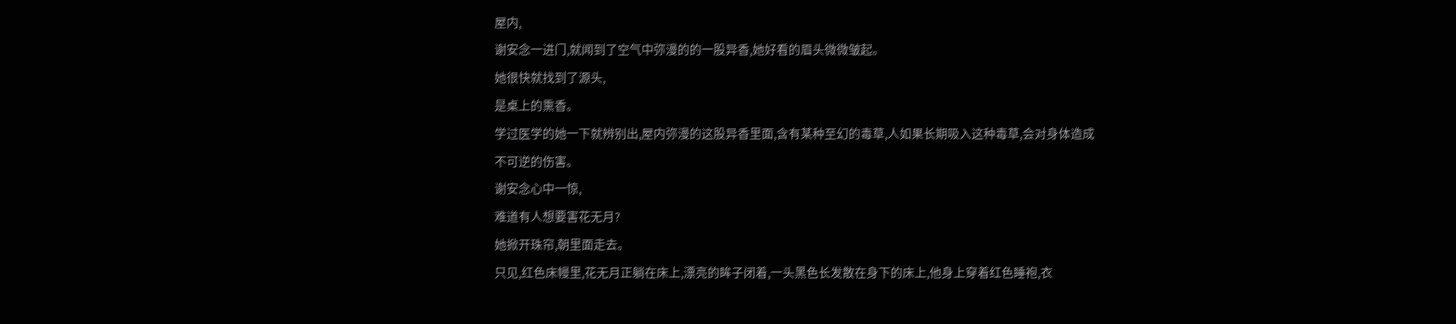屋内,
谢安念一进门,就闻到了空气中弥漫的的一股异香,她好看的眉头微微皱起。
她很快就找到了源头,
是桌上的熏香。
学过医学的她一下就辨别出,屋内弥漫的这股异香里面,含有某种至幻的毒草,人如果长期吸入这种毒草,会对身体造成不可逆的伤害。
谢安念心中一惊,
难道有人想要害花无月?
她掀开珠帘,朝里面走去。
只见,红色床幔里,花无月正躺在床上,漂亮的眸子闭着,一头黑色长发散在身下的床上,他身上穿着红色睡袍,衣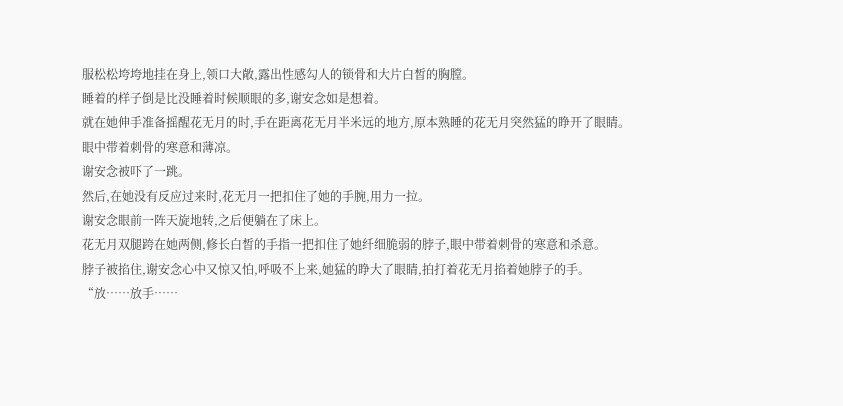服松松垮垮地挂在身上,领口大敞,露出性感勾人的锁骨和大片白皙的胸膛。
睡着的样子倒是比没睡着时候顺眼的多,谢安念如是想着。
就在她伸手准备摇醒花无月的时,手在距离花无月半米远的地方,原本熟睡的花无月突然猛的睁开了眼睛。
眼中带着刺骨的寒意和薄凉。
谢安念被吓了一跳。
然后,在她没有反应过来时,花无月一把扣住了她的手腕,用力一拉。
谢安念眼前一阵天旋地转,之后便躺在了床上。
花无月双腿跨在她两侧,修长白皙的手指一把扣住了她纤细脆弱的脖子,眼中带着刺骨的寒意和杀意。
脖子被掐住,谢安念心中又惊又怕,呼吸不上来,她猛的睁大了眼睛,拍打着花无月掐着她脖子的手。
“放……放手……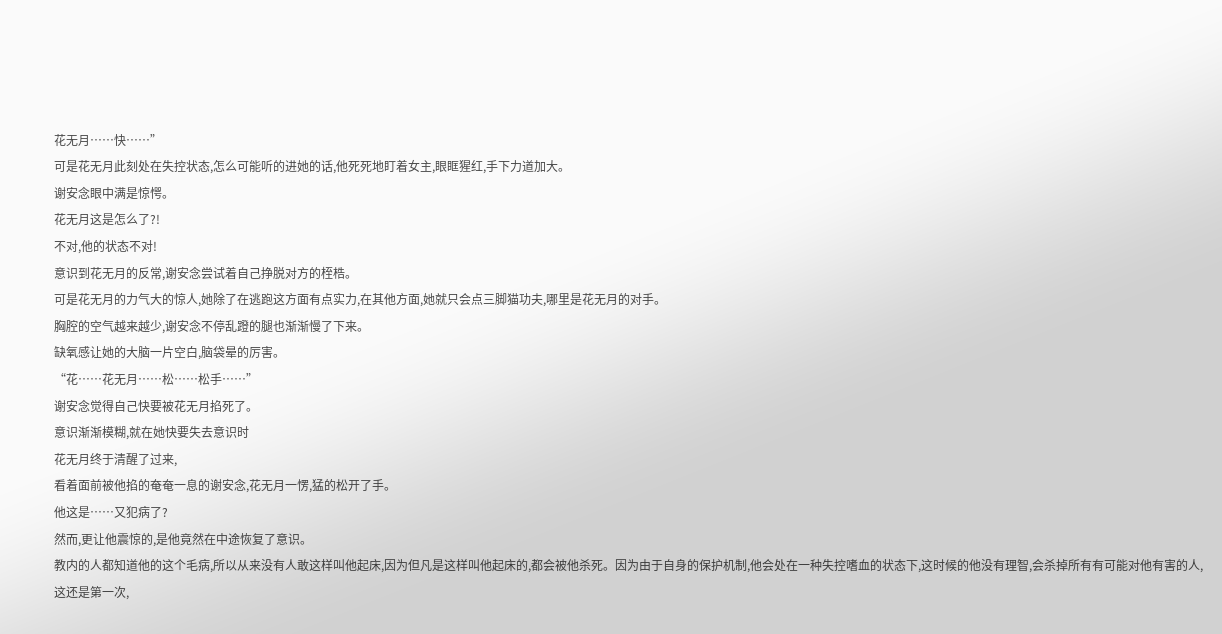花无月……快……”
可是花无月此刻处在失控状态,怎么可能听的进她的话,他死死地盯着女主,眼眶猩红,手下力道加大。
谢安念眼中满是惊愕。
花无月这是怎么了?!
不对,他的状态不对!
意识到花无月的反常,谢安念尝试着自己挣脱对方的桎梏。
可是花无月的力气大的惊人,她除了在逃跑这方面有点实力,在其他方面,她就只会点三脚猫功夫,哪里是花无月的对手。
胸腔的空气越来越少,谢安念不停乱蹬的腿也渐渐慢了下来。
缺氧感让她的大脑一片空白,脑袋晕的厉害。
“花……花无月……松……松手……”
谢安念觉得自己快要被花无月掐死了。
意识渐渐模糊,就在她快要失去意识时
花无月终于清醒了过来,
看着面前被他掐的奄奄一息的谢安念,花无月一愣,猛的松开了手。
他这是……又犯病了?
然而,更让他震惊的,是他竟然在中途恢复了意识。
教内的人都知道他的这个毛病,所以从来没有人敢这样叫他起床,因为但凡是这样叫他起床的,都会被他杀死。因为由于自身的保护机制,他会处在一种失控嗜血的状态下,这时候的他没有理智,会杀掉所有有可能对他有害的人,
这还是第一次,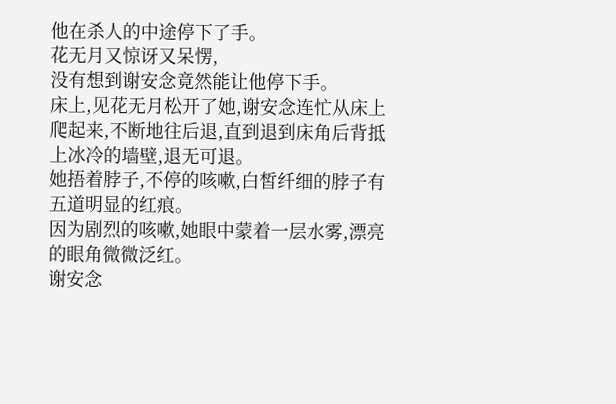他在杀人的中途停下了手。
花无月又惊讶又呆愣,
没有想到谢安念竟然能让他停下手。
床上,见花无月松开了她,谢安念连忙从床上爬起来,不断地往后退,直到退到床角后背抵上冰冷的墙壁,退无可退。
她捂着脖子,不停的咳嗽,白皙纤细的脖子有五道明显的红痕。
因为剧烈的咳嗽,她眼中蒙着一层水雾,漂亮的眼角微微泛红。
谢安念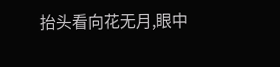抬头看向花无月,眼中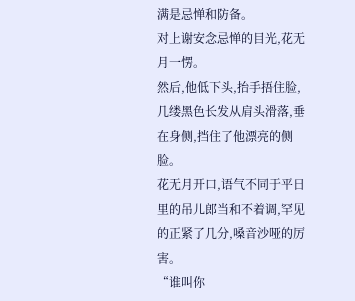满是忌惮和防备。
对上谢安念忌惮的目光,花无月一愣。
然后,他低下头,抬手捂住脸,几缕黑色长发从肩头滑落,垂在身侧,挡住了他漂亮的侧脸。
花无月开口,语气不同于平日里的吊儿郎当和不着调,罕见的正紧了几分,嗓音沙哑的厉害。
“谁叫你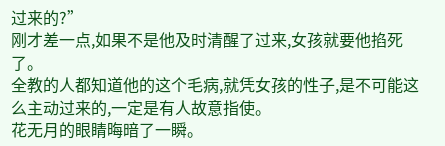过来的?”
刚才差一点,如果不是他及时清醒了过来,女孩就要他掐死了。
全教的人都知道他的这个毛病,就凭女孩的性子,是不可能这么主动过来的,一定是有人故意指使。
花无月的眼睛晦暗了一瞬。